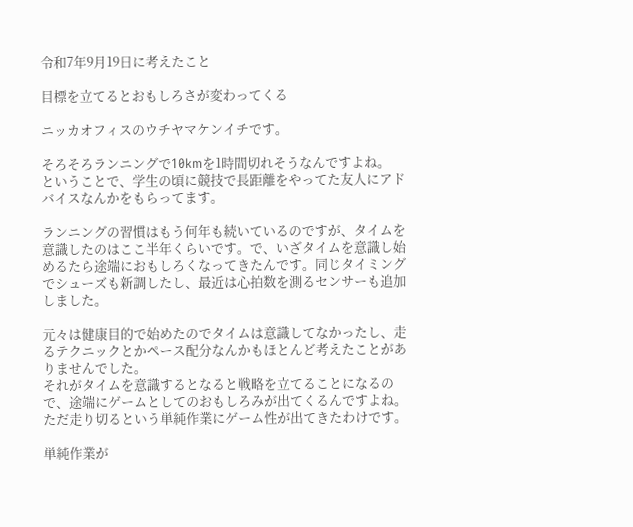令和7年9月19日に考えたこと

目標を立てるとおもしろさが変わってくる

ニッカオフィスのウチヤマケンイチです。

そろそろランニングで10kmを1時間切れそうなんですよね。
ということで、学生の頃に競技で長距離をやってた友人にアドバイスなんかをもらってます。

ランニングの習慣はもう何年も続いているのですが、タイムを意識したのはここ半年くらいです。で、いざタイムを意識し始めるたら途端におもしろくなってきたんです。同じタイミングでシューズも新調したし、最近は心拍数を測るセンサーも追加しました。

元々は健康目的で始めたのでタイムは意識してなかったし、走るテクニックとかペース配分なんかもほとんど考えたことがありませんでした。
それがタイムを意識するとなると戦略を立てることになるので、途端にゲームとしてのおもしろみが出てくるんですよね。
ただ走り切るという単純作業にゲーム性が出てきたわけです。

単純作業が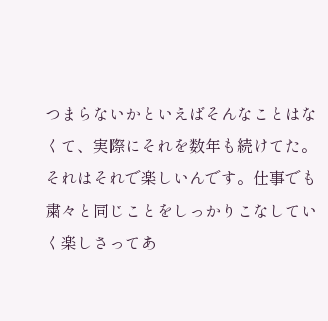つまらないかといえばそんなことはなくて、実際にそれを数年も続けてた。それはそれで楽しいんです。仕事でも粛々と同じことをしっかりこなしていく楽しさってあ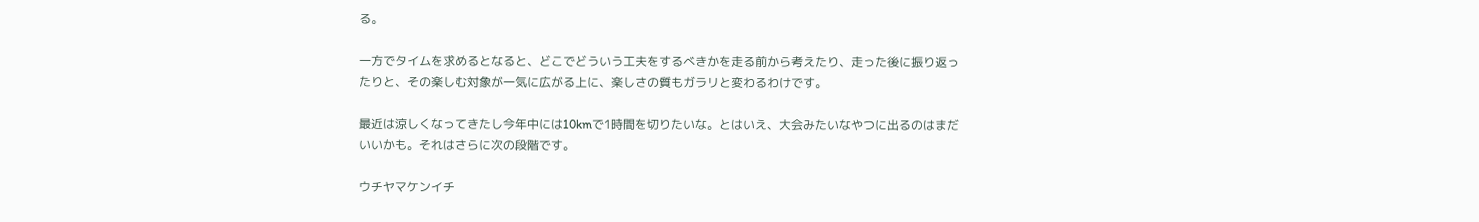る。

一方でタイムを求めるとなると、どこでどういう工夫をするべきかを走る前から考えたり、走った後に振り返ったりと、その楽しむ対象が一気に広がる上に、楽しさの質もガラリと変わるわけです。

最近は涼しくなってきたし今年中には10kmで1時間を切りたいな。とはいえ、大会みたいなやつに出るのはまだいいかも。それはさらに次の段階です。

ウチヤマケンイチ